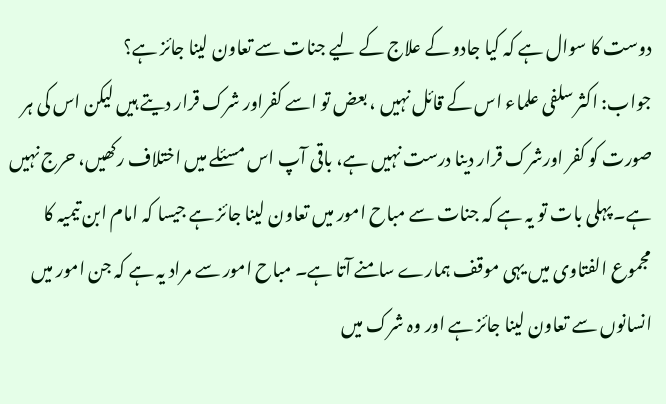دوست کا سوال ہے کہ کیا جادو کے علاج کے لیے جنات سے تعاون لینا جائز ہے؟
جواب: اکثر سلفی علماء اس کے قائل نہیں ، بعض تو اسے کفراور شرک قرار دیتے ہیں لیکن اس کی ہر صورت کو کفر اورشرک قرار دینا درست نہیں ہے، باقی آپ اس مسئلے میں اختلاف رکھیں، حرج نہیں ہے۔ پہلی بات تو یہ ہے کہ جنات سے مباح امور میں تعاون لینا جائز ہے جیسا کہ امام ابن تیمیہ کا مجموع الفتاوی میں یہی موقف ہمارے سامنے آتا ہے۔ مباح امور سے مراد یہ ہے کہ جن امور میں انسانوں سے تعاون لینا جائز ہے اور وہ شرک میں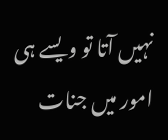نہیں آتا تو ویسے ہی امور میں جنات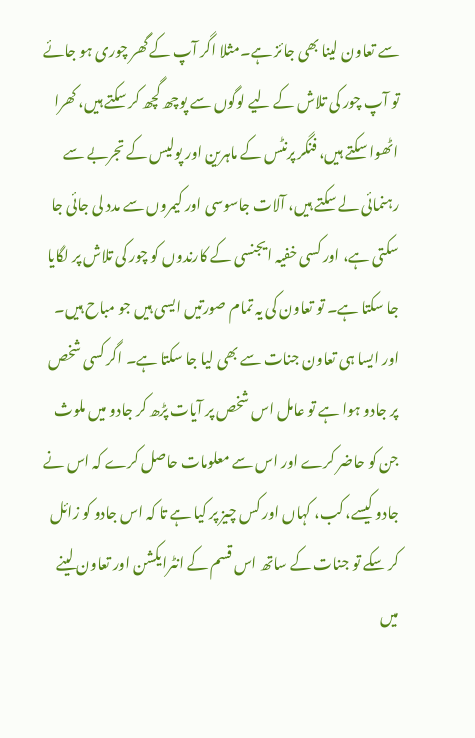سے تعاون لینا بھی جائز ہے۔مثلا اگر آپ کے گھر چوری ہو جائے تو آپ چور کی تلاش کے لیے لوگوں سے پوچھ گچھ کر سکتے ہیں، کھرا اٹھوا سکتے ہیں، فنگر پرنٹس کے ماہرین اور پولیس کے تجربے سے رہنمائی لے سکتے ہیں، آلات جاسوسی اور کیمروں سے مدد لی جائی جا سکتی ہے، اور کسی خفیہ ایجنسی کے کارندوں کو چور کی تلاش پر لگایا جا سکتا ہے۔ تو تعاون کی یہ تمام صورتیں ایسی ہیں جو مباح ہیں۔ اور ایسا ہی تعاون جنات سے بھی لیا جا سکتا ہے۔ اگر کسی شخص پر جادو ہوا ہے تو عامل اس شخص پر آیات پڑھ کر جادو میں ملوث جن کو حاضر کرے اور اس سے معلومات حاصل کرے کہ اس نے جادو کیسے، کب، کہاں اور کس چیز پر کیا ہے تا کہ اس جادو کو زائل کر سکے تو جنات کے ساتھ اس قسم کے انٹرایکشن اور تعاون لینے میں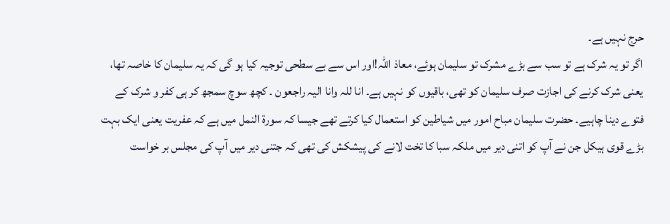حرج نہیں ہے۔
اگر تو یہ شرک ہے تو سب سے بڑے مشرک تو سلیمان ہوئے، معاذ اللہ!اور اس سے بے سطحی توجیہ کیا ہو گی کہ یہ سلیمان کا خاصہ تھا، یعنی شرک کرنے کی اجازت صرف سلیمان کو تھی، باقیوں کو نہیں ہے۔ انا للہ وانا الیہ راجعون ۔ کچھ سوچ سمجھ کر ہی کفر و شرک کے فتوے دینا چاہیے۔ حضرت سلیمان مباح امور میں شیاطین کو استعمال کیا کرتے تھے جیسا کہ سورۃ النمل میں ہے کہ عفریت یعنی ایک بہت بڑے قوی ہیکل جن نے آپ کو اتنی دیر میں ملکہ سبا کا تخت لانے کی پیشکش کی تھی کہ جتنی دیر میں آپ کی مجلس بر خواست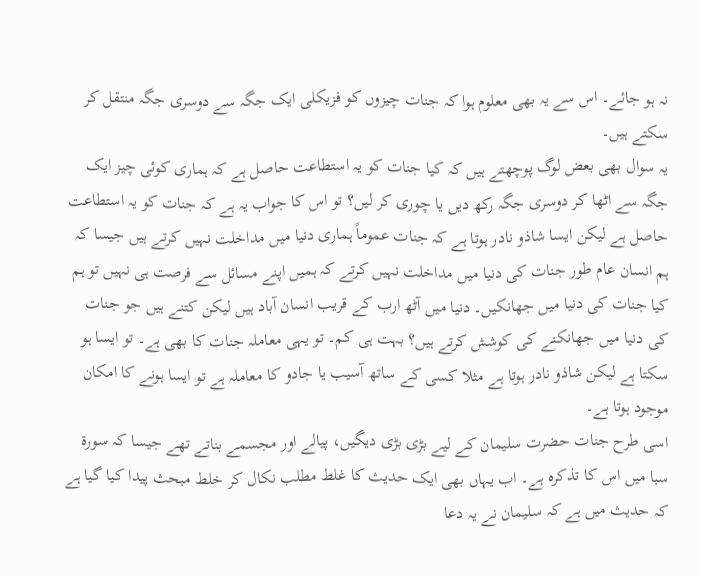نہ ہو جائے۔ اس سے یہ بھی معلوم ہوا کہ جنات چیزوں کو فزیکلی ایک جگہ سے دوسری جگہ منتقل کر سکتے ہیں۔
یہ سوال بھی بعض لوگ پوچھتے ہیں کہ کیا جنات کو یہ استطاعت حاصل ہے کہ ہماری کوئی چیز ایک جگہ سے اٹھا کر دوسری جگہ رکھ دیں یا چوری کر لیں؟ تو اس کا جواب یہ ہے کہ جنات کو یہ استطاعت حاصل ہے لیکن ایسا شاذو نادر ہوتا ہے کہ جنات عموماً ہماری دنیا میں مداخلت نہیں کرتے ہیں جیسا کہ ہم انسان عام طور جنات کی دنیا میں مداخلت نہیں کرتے کہ ہمیں اپنے مسائل سے فرصت ہی نہیں تو ہم کیا جنات کی دنیا میں جھانکیں۔ دنیا میں آٹھ ارب کے قریب انسان آباد ہیں لیکن کتنے ہیں جو جنات کی دنیا میں جھانکنے کی کوشش کرتے ہیں؟ بہت ہی کم۔ تو یہی معاملہ جنات کا بھی ہے۔ تو ایسا ہو سکتا ہے لیکن شاذو نادر ہوتا ہے مثلا کسی کے ساتھ آسیب یا جادو کا معاملہ ہے تو ایسا ہونے کا امکان موجود ہوتا ہے۔
اسی طرح جنات حضرت سلیمان کے لیے بڑی بڑی دیگیں، پیالے اور مجسمے بناتے تھے جیسا کہ سورۃ سبا میں اس کا تذکرہ ہے۔ اب یہاں بھی ایک حدیث کا غلط مطلب نکال کر خلط مبحث پیدا کیا گیا ہے کہ حدیث میں ہے کہ سلیمان نے یہ دعا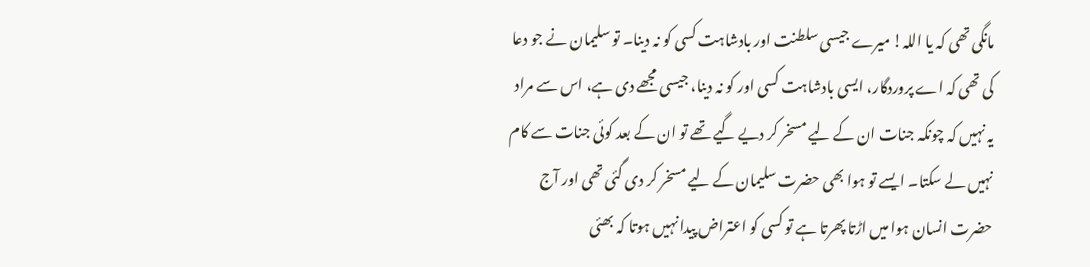مانگی تھی کہ یا اللہ! میرے جیسی سلطنت اور بادشاہت کسی کو نہ دینا۔ تو سلیمان نے جو دعا کی تھی کہ اے پروردگار، ایسی بادشاہت کسی اور کو نہ دینا، جیسی مجھے دی ہے، اس سے مراد یہ نہیں کہ چونکہ جنات ان کے لیے مسخر کر دیے گیے تھے تو ان کے بعد کوئی جنات سے کام نہیں لے سکتا۔ ایسے تو ہوا بھی حضرت سلیمان کے لیے مسخر کر دی گئی تھی اور آج حضرت انسان ہوا میں اڑتا پھرتا ہے تو کسی کو اعتراض پیدا نہیں ہوتا کہ بھئی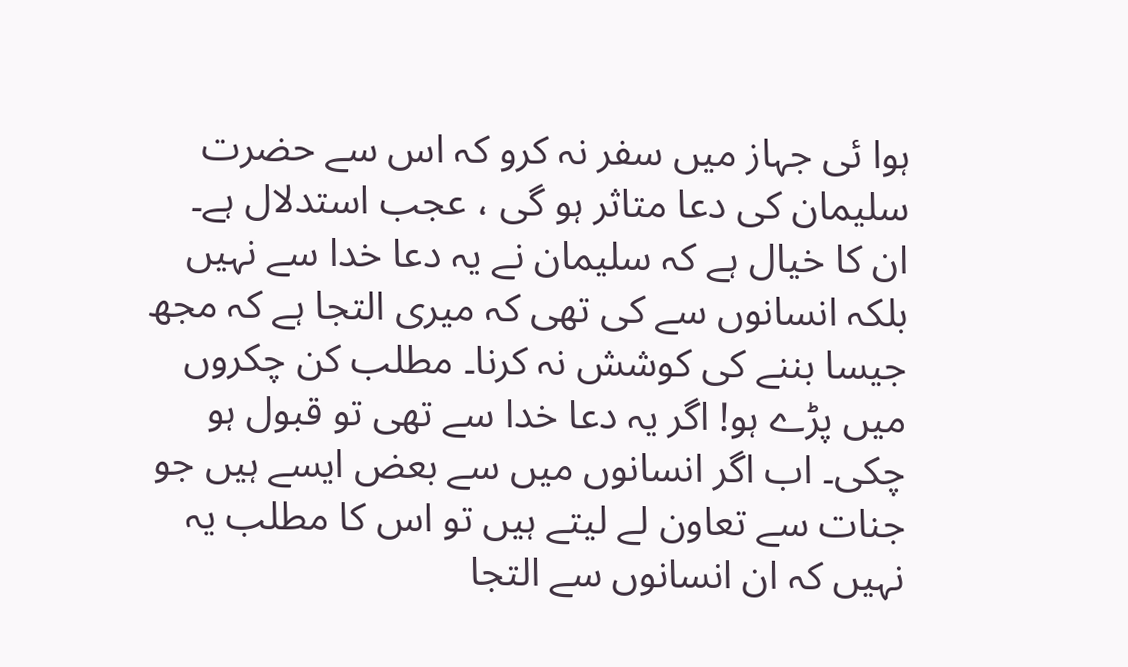ہوا ئی جہاز میں سفر نہ کرو کہ اس سے حضرت سلیمان کی دعا متاثر ہو گی ، عجب استدلال ہے۔
ان کا خیال ہے کہ سلیمان نے یہ دعا خدا سے نہیں بلکہ انسانوں سے کی تھی کہ میری التجا ہے کہ مجھ جیسا بننے کی کوشش نہ کرنا۔ مطلب کن چکروں میں پڑے ہو! اگر یہ دعا خدا سے تھی تو قبول ہو چکی۔ اب اگر انسانوں میں سے بعض ایسے ہیں جو جنات سے تعاون لے لیتے ہیں تو اس کا مطلب یہ نہیں کہ ان انسانوں سے التجا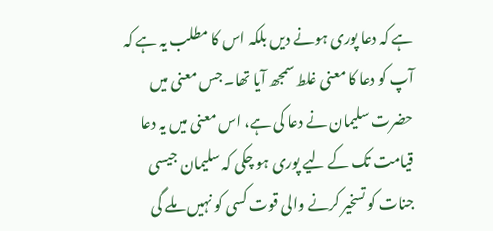ہے کہ دعا پوری ہونے دیں بلکہ اس کا مطلب یہ ہے کہ آپ کو دعا کا معنی غلط سمجھ آیا تھا۔ جس معنی میں حضرت سلیمان نے دعا کی ہے، اس معنی میں یہ دعا قیامت تک کے لیے پوری ہو چکی کہ سلیمان جیسی جنات کو تسخیر کرنے والی قوت کسی کو نہیں ملے گی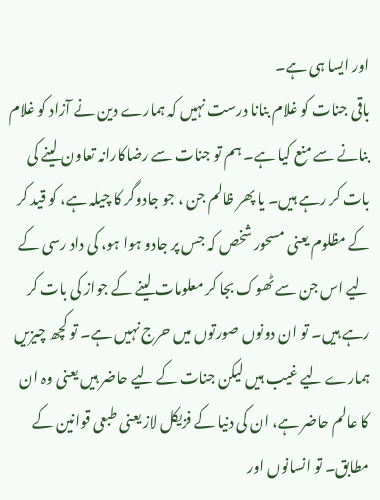اور ایسا ہی ہے۔
باقی جنات کو غلام بنانا درست نہیں کہ ہمارے دین نے آزاد کو غلام بنانے سے منع کیا ہے۔ ہم تو جنات سے رضاکارانہ تعاون لینے کی بات کر رہے ہیں۔ یا پھر ظالم جن ، جو جادوگر کا چیلہ ہے، کو قید کر کے مظلوم یعنی مسحور شخص کہ جس پر جادو ہوا ہو، کی داد رسی کے لیے اس جن سے ٹھوک بجا کر معلومات لینے کے جواز کی بات کر رہے ہیں۔ تو ان دونوں صورتوں میں حرج نہیں ہے۔ تو کچھ چیزیں ہمارے لیے غیب ہیں لیکن جنات کے لیے حاضر ہیں یعنی وہ ان کا عالم حاضر ہے، ان کی دنیا کے فزیکل لاز یعنی طبعی قوانین کے مطابق۔ تو انسانوں اور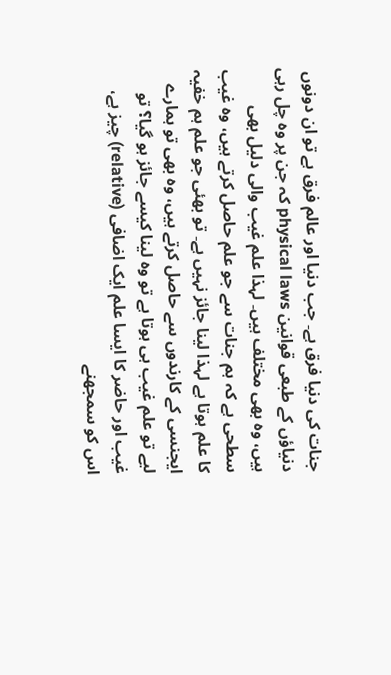جنات کی دنیا فرق ہے۔ جب دنیا اور عالم فرق ہے تو ان دونوں دنیاؤں کے طبعی قوانین physical laws کہ جن پر وہ چل رہی ہیں، وہ بھی مختلف ہیں۔ لہذا علم غیب والی دلیل بھی سطحی ہے کہ ہم جنات سے جو علم حاصل کرتے ہیں، وہ غیب کا علم ہوتا ہے لہذا لینا جائز نہیں ہے۔ تو بھئی جو علم ہم خفیہ ایجنسی کے کارندوں سے حاصل کرتے ہیں، وہ بھی تو ہمارے لیے تو علم غیب ہی ہوتا ہے تو وہ لینا کیسے جائز ہو گیا؟ تو غیب اور حاضر کا ایسا علم ایک اضافی (relative) چیز ہے، اس کو سمجھنے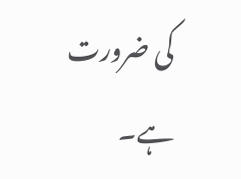کی ضرورت ہے۔